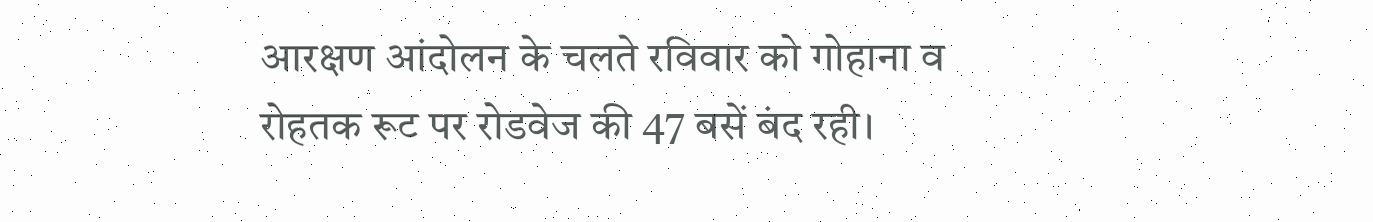आरक्षण आंदोलन के चलते रविवार को गोहाना व रोहतक रूट पर रोडवेज की 47 बसें बंद रही।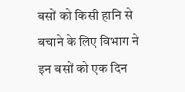बसों को किसी हानि से बचाने के लिए विभाग ने इन बसों को एक दिन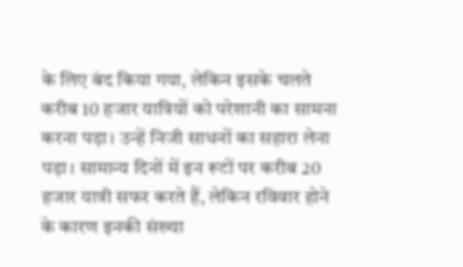के लिए बंद किया गया, लेकिन इसके चलते करीब 10 हजार यात्रियों को परेशानी का सामना करना पड़ा। उन्हें निजी साधनों का सहारा लेना पड़ा। सामान्य दिनों में इन रूटों पर करीब 20 हजार यात्री सफर करते हैं, लेकिन रविवार होने के कारण इनकी संख्या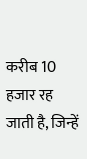करीब 10 हजार रह जाती है, जिन्हें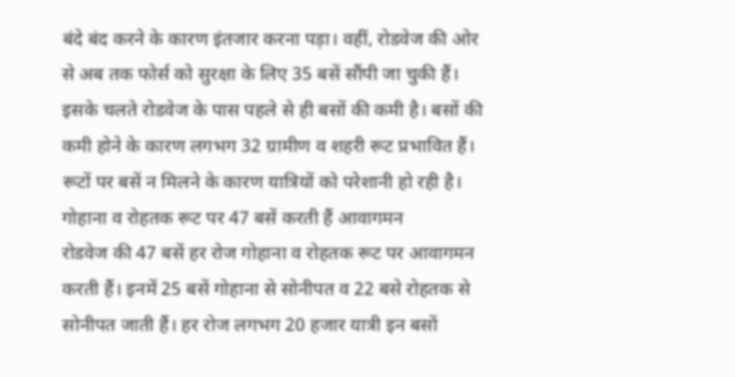बंदे बंद करने के कारण इंतजार करना पड़ा। वहीं, रोडवेज की ओर से अब तक फोर्स को सुरक्षा के लिए 35 बसें सौंपी जा चुकी हैं। इसके चलते रोडवेज के पास पहले से ही बसों की कमी है। बसों की कमी होने के कारण लगभग 32 ग्रामीण व शहरी रूट प्रभावित हैं। रूटों पर बसें न मिलने के कारण यात्रियों को परेशानी हो रही है।
गोहाना व रोहतक रूट पर 47 बसें करती हैं आवागमन
रोडवेज की 47 बसें हर रोज गोहाना व रोहतक रूट पर आवागमन करती हैं। इनमें 25 बसें गोहाना से सोनीपत व 22 बसे रोहतक से सोनीपत जाती हैं। हर रोज लगभग 20 हजार यात्री इन बसों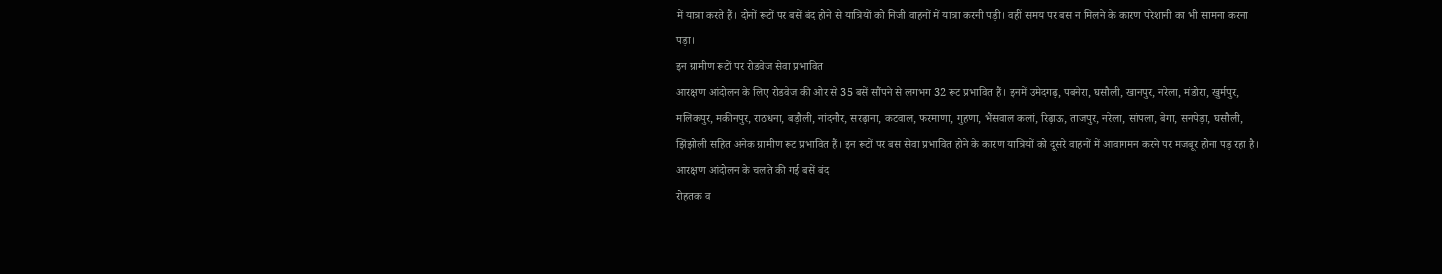में यात्रा करते हैं। दोनों रूटों पर बसें बंद होने से यात्रियों को निजी वाहनों में यात्रा करनी पड़ी। वहीं समय पर बस न मिलने के कारण परेशानी का भी सामना करना पड़ा।
इन ग्रामीण रूटों पर रोडवेज सेवा प्रभावित
आरक्षण आंदोलन के लिए रोडवेज की ओर से 35 बसें सौंपने से लगभग 32 रूट प्रभावित हैं। इनमें उमेदगढ़, पबनेरा, घसौली, खानपुर, नरेला, मंडोरा, खुर्मपुर, मलिकपुर, मकीनपुर, राठधना, बड़ौली, नांदनौर, सरढ़ाना, कटवाल, फरमाणा, गुहणा, भैंसवाल कलां, रिढ़ाऊ, ताजपुर, नरेला, सांपला, बेगा, सनपेड़ा, घसौली, झिंझोली सहित अनेक ग्रामीण रूट प्रभावित हैं। इन रूटों पर बस सेवा प्रभावित होने के कारण यात्रियों को दूसरे वाहनों में आवागमन करने पर मजबूर होना पड़ रहा है।
आरक्षण आंदोलन के चलते की गई बसें बंद
रोहतक व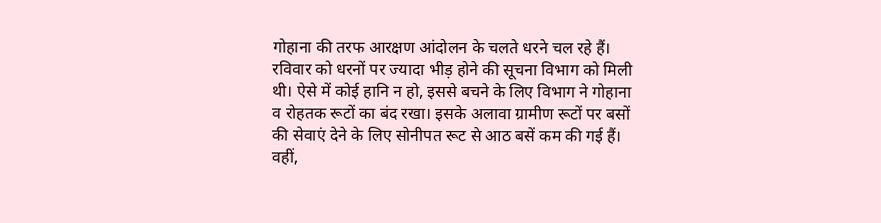गोहाना की तरफ आरक्षण आंदोलन के चलते धरने चल रहे हैं। रविवार को धरनों पर ज्यादा भीड़ होने की सूचना विभाग को मिली थी। ऐसे में कोई हानि न हो, इससे बचने के लिए विभाग ने गोहाना व रोहतक रूटों का बंद रखा। इसके अलावा ग्रामीण रूटों पर बसों की सेवाएं देने के लिए सोनीपत रूट से आठ बसें कम की गई हैं। वहीं,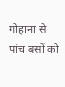गोहाना से पांच बसों को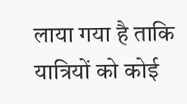लाया गया है ताकि यात्रियों को कोई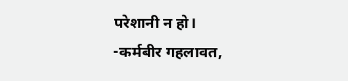परेशानी न हो।
-कर्मबीर गहलावत,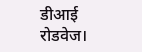डीआई रोडवेज।